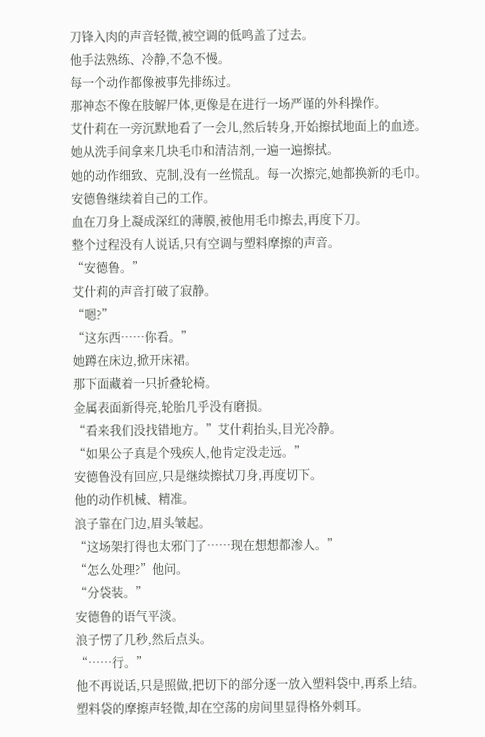刀锋入肉的声音轻微,被空调的低鸣盖了过去。
他手法熟练、冷静,不急不慢。
每一个动作都像被事先排练过。
那神态不像在肢解尸体,更像是在进行一场严谨的外科操作。
艾什莉在一旁沉默地看了一会儿,然后转身,开始擦拭地面上的血迹。
她从洗手间拿来几块毛巾和清洁剂,一遍一遍擦拭。
她的动作细致、克制,没有一丝慌乱。每一次擦完,她都换新的毛巾。
安德鲁继续着自己的工作。
血在刀身上凝成深红的薄膜,被他用毛巾擦去,再度下刀。
整个过程没有人说话,只有空调与塑料摩擦的声音。
“安德鲁。”
艾什莉的声音打破了寂静。
“嗯?”
“这东西……你看。”
她蹲在床边,掀开床裙。
那下面藏着一只折叠轮椅。
金属表面新得亮,轮胎几乎没有磨损。
“看来我们没找错地方。”艾什莉抬头,目光冷静。
“如果公子真是个残疾人,他肯定没走远。”
安德鲁没有回应,只是继续擦拭刀身,再度切下。
他的动作机械、精准。
浪子靠在门边,眉头皱起。
“这场架打得也太邪门了……现在想想都渗人。”
“怎么处理?”他问。
“分袋装。”
安德鲁的语气平淡。
浪子愣了几秒,然后点头。
“……行。”
他不再说话,只是照做,把切下的部分逐一放入塑料袋中,再系上结。
塑料袋的摩擦声轻微,却在空荡的房间里显得格外刺耳。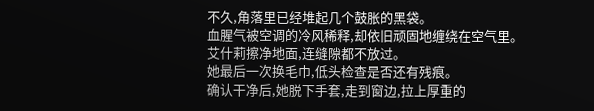不久,角落里已经堆起几个鼓胀的黑袋。
血腥气被空调的冷风稀释,却依旧顽固地缠绕在空气里。
艾什莉擦净地面,连缝隙都不放过。
她最后一次换毛巾,低头检查是否还有残痕。
确认干净后,她脱下手套,走到窗边,拉上厚重的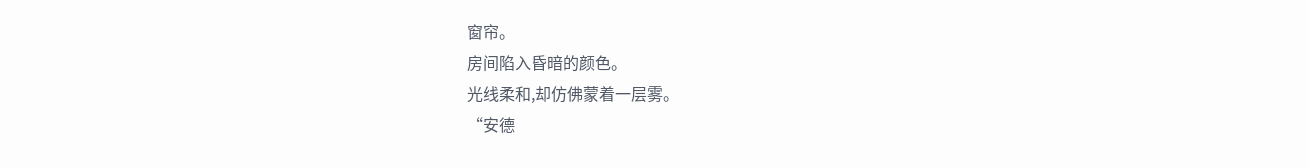窗帘。
房间陷入昏暗的颜色。
光线柔和,却仿佛蒙着一层雾。
“安德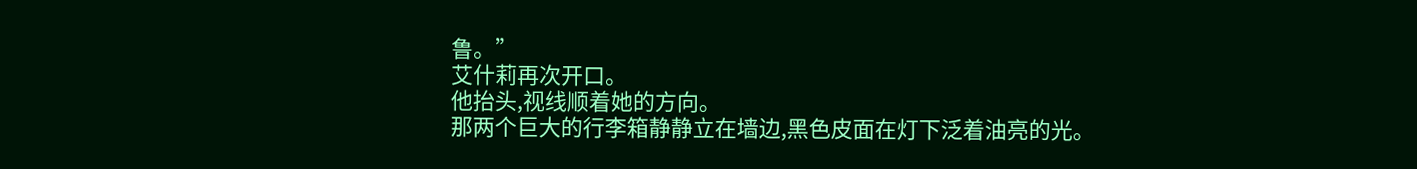鲁。”
艾什莉再次开口。
他抬头,视线顺着她的方向。
那两个巨大的行李箱静静立在墙边,黑色皮面在灯下泛着油亮的光。